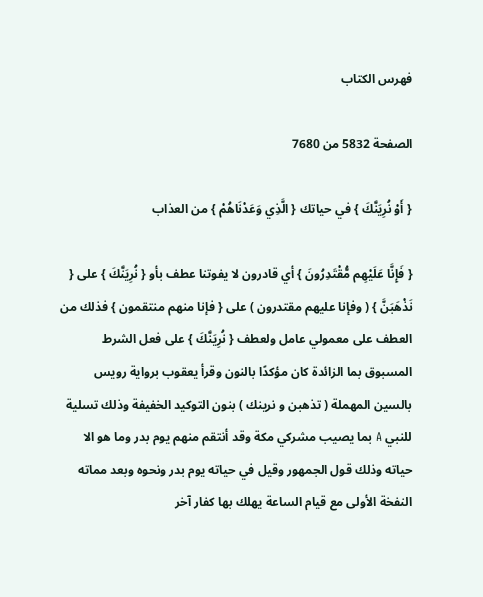فهرس الكتاب

الصفحة 5832 من 7680

{ أَوْ نُرِيَنَّكَ } في حياتك { الَّذِي وَعَدْنَاهُمْ } من العذاب

{ فَإِنَّا عَلَيْهِم مُّقْتَدِرُونَ } أي قادرون لا يفوتنا عطف بأو { نُرِيَنَّكَ } على { نَذْهَبَنَّ } ( وفإنا عليهم مقتدرون ) على { فإنا منهم منتقمون } فذلك من العطف على معمولي عامل ولعطف { نُرِيَنَّكَ } على فعل الشرط المسبوق بما الزائدة كان مؤكدًا بالنون وقرأ يعقوب برواية رويس بالسين المهملة ( تذهبن و نرينك ) بنون التوكيد الخفيفة وذلك تسلية للنبي A بما يصيب مشركي مكة وقد أنتقم منهم يوم بدر وما هو الا حياته وذلك قول الجمهور وقيل في حياته يوم بدر ونحوه وبعد مماته النفخة الأولى مع قيام الساعة يهلك بها كفار آخر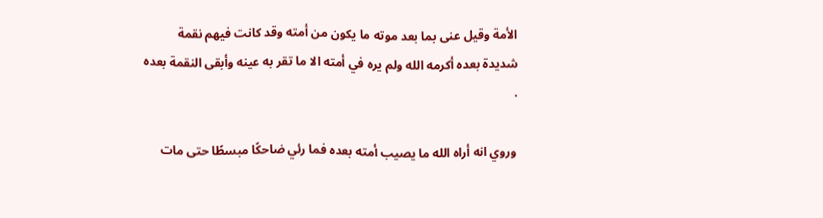الأمة وقيل عنى بما بعد موته ما يكون من أمته وقد كانت فيهم نقمة شديدة بعده أكرمه الله ولم يره في أمته الا ما تقر به عينه وأبقى النقمة بعده .

وروي انه أراه الله ما يصيب أمته بعده فما رئي ضاحكًا مبسطًا حتى مات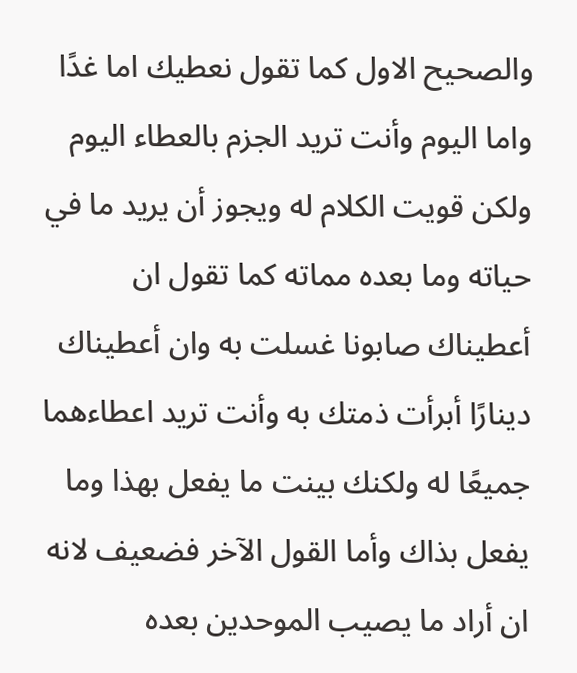والصحيح الاول كما تقول نعطيك اما غدًا واما اليوم وأنت تريد الجزم بالعطاء اليوم ولكن قويت الكلام له ويجوز أن يريد ما في حياته وما بعده مماته كما تقول ان أعطيناك صابونا غسلت به وان أعطيناك دينارًا أبرأت ذمتك به وأنت تريد اعطاءهما جميعًا له ولكنك بينت ما يفعل بهذا وما يفعل بذاك وأما القول الآخر فضعيف لانه ان أراد ما يصيب الموحدين بعده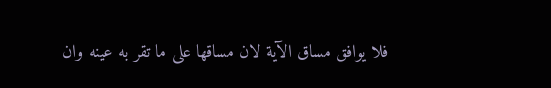فلا يوافق مساق الآية لان مساقها على ما تقر به عينه وان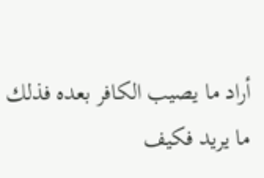أراد ما يصيب الكافر بعده فذلك ما يريد فكيف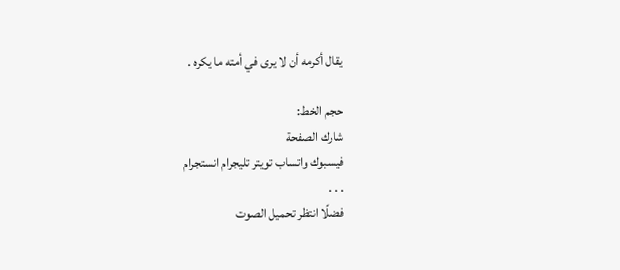يقال أكرمه أن لا يرى في أمته ما يكره .

حجم الخط:
شارك الصفحة
فيسبوك واتساب تويتر تليجرام انستجرام
. . .
فضلًا انتظر تحميل الصوت